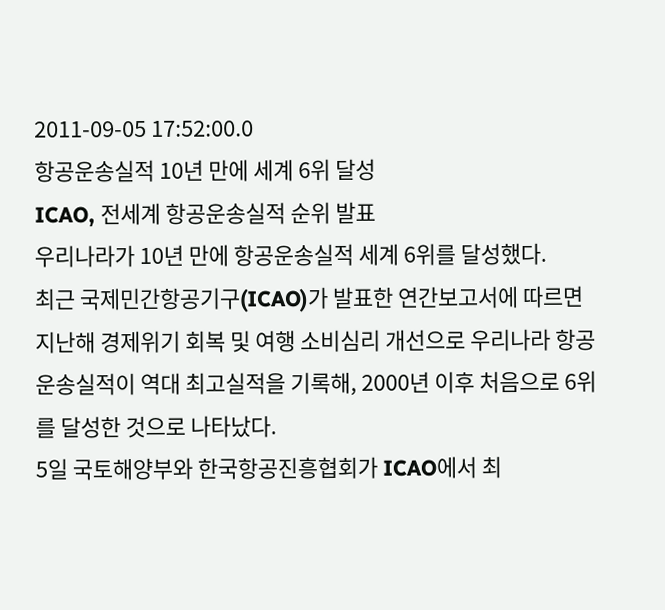2011-09-05 17:52:00.0
항공운송실적 10년 만에 세계 6위 달성
ICAO, 전세계 항공운송실적 순위 발표
우리나라가 10년 만에 항공운송실적 세계 6위를 달성했다.
최근 국제민간항공기구(ICAO)가 발표한 연간보고서에 따르면 지난해 경제위기 회복 및 여행 소비심리 개선으로 우리나라 항공운송실적이 역대 최고실적을 기록해, 2000년 이후 처음으로 6위를 달성한 것으로 나타났다.
5일 국토해양부와 한국항공진흥협회가 ICAO에서 최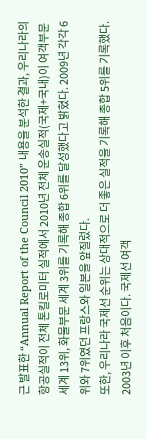근 발표한 “Annual Report of the Council 2010” 내용을 분석한 결과, 우리나라의 항공실적이 전체 톤킬로미터 실적에서 2010년 전체 운송실적(국제+국내)이 여객부문 세계 13위, 화물부문 세계 3위를 기록해 종합 6위를 달성했다고 밝혔다. 2009년 각각 6위와 7위였던 프랑스와 일본을 앞질렀다.
또한, 우리나라 국제선 순위는 상대적으로 더 좋은 실적을 기록해 종합 5위를 기록했다. 2003년 이후 처음이다. 국제선 여객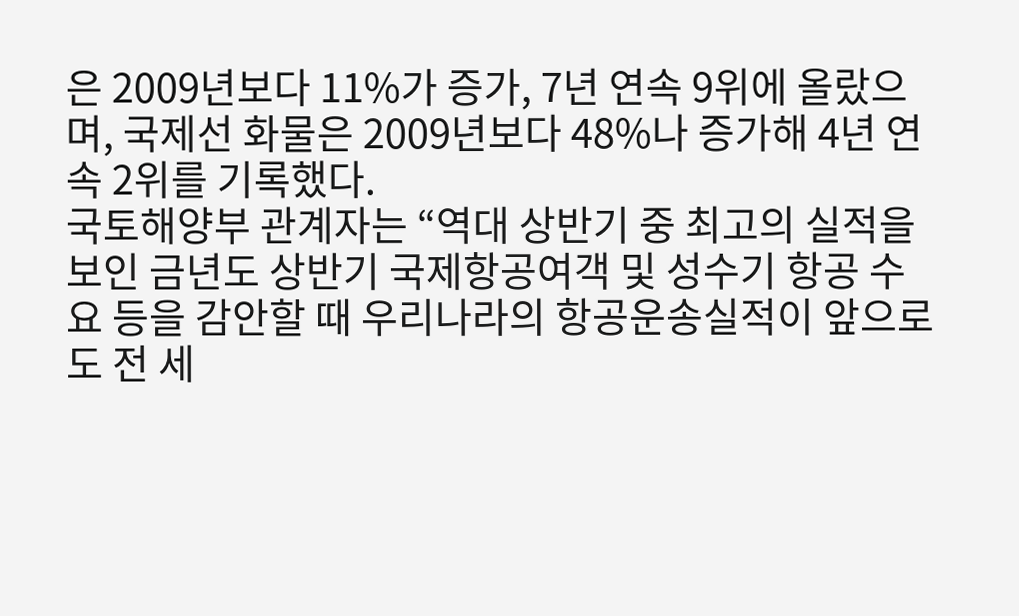은 2009년보다 11%가 증가, 7년 연속 9위에 올랐으며, 국제선 화물은 2009년보다 48%나 증가해 4년 연속 2위를 기록했다.
국토해양부 관계자는 “역대 상반기 중 최고의 실적을 보인 금년도 상반기 국제항공여객 및 성수기 항공 수요 등을 감안할 때 우리나라의 항공운송실적이 앞으로도 전 세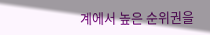계에서 높은 순위권을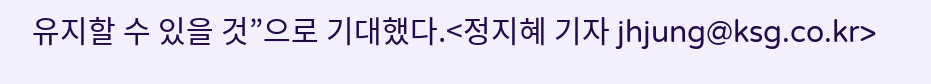유지할 수 있을 것”으로 기대했다.<정지혜 기자 jhjung@ksg.co.kr>